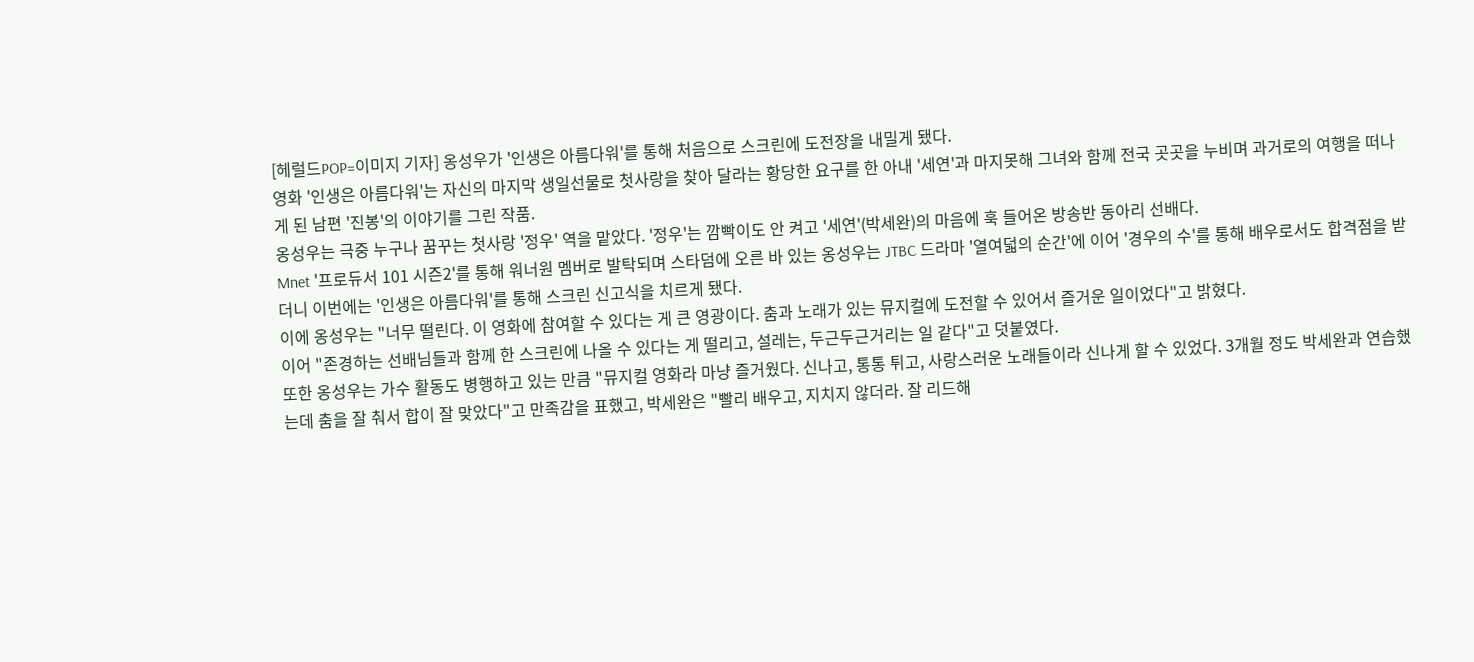[헤럴드POP=이미지 기자] 옹성우가 '인생은 아름다워'를 통해 처음으로 스크린에 도전장을 내밀게 됐다.
영화 '인생은 아름다워'는 자신의 마지막 생일선물로 첫사랑을 찾아 달라는 황당한 요구를 한 아내 '세연'과 마지못해 그녀와 함께 전국 곳곳을 누비며 과거로의 여행을 떠나게 된 남편 '진봉'의 이야기를 그린 작품.
옹성우는 극중 누구나 꿈꾸는 첫사랑 '정우' 역을 맡았다. '정우'는 깜빡이도 안 켜고 '세연'(박세완)의 마음에 훅 들어온 방송반 동아리 선배다.
Mnet '프로듀서 101 시즌2'를 통해 워너원 멤버로 발탁되며 스타덤에 오른 바 있는 옹성우는 JTBC 드라마 '열여덟의 순간'에 이어 '경우의 수'를 통해 배우로서도 합격점을 받더니 이번에는 '인생은 아름다워'를 통해 스크린 신고식을 치르게 됐다.
이에 옹성우는 "너무 떨린다. 이 영화에 참여할 수 있다는 게 큰 영광이다. 춤과 노래가 있는 뮤지컬에 도전할 수 있어서 즐거운 일이었다"고 밝혔다.
이어 "존경하는 선배님들과 함께 한 스크린에 나올 수 있다는 게 떨리고, 설레는, 두근두근거리는 일 같다"고 덧붙였다.
또한 옹성우는 가수 활동도 병행하고 있는 만큼 "뮤지컬 영화라 마냥 즐거웠다. 신나고, 통통 튀고, 사랑스러운 노래들이라 신나게 할 수 있었다. 3개월 정도 박세완과 연습했는데 춤을 잘 춰서 합이 잘 맞았다"고 만족감을 표했고, 박세완은 "빨리 배우고, 지치지 않더라. 잘 리드해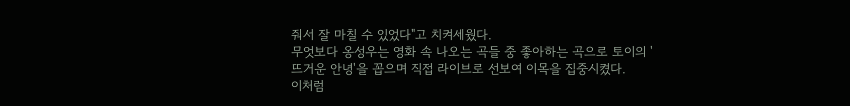줘서 잘 마칠 수 있었다"고 치켜세웠다.
무엇보다 옹성우는 영화 속 나오는 곡들 중 좋아하는 곡으로 토이의 '뜨거운 안녕'을 꼽으며 직접 라이브로 선보여 이목을 집중시켰다.
이처럼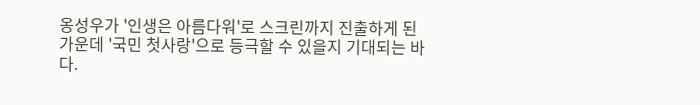옹성우가 '인생은 아름다워'로 스크린까지 진출하게 된 가운데 '국민 첫사랑'으로 등극할 수 있을지 기대되는 바다.